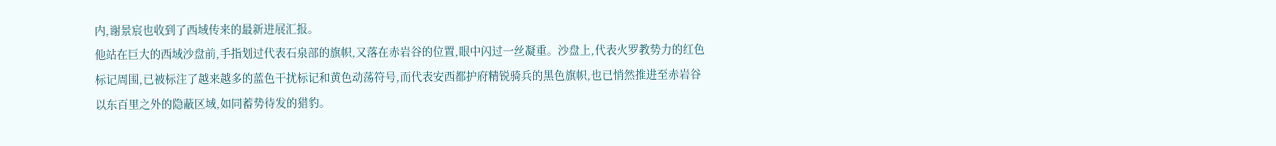内,谢景宸也收到了西域传来的最新进展汇报。
他站在巨大的西域沙盘前,手指划过代表石泉部的旗帜,又落在赤岩谷的位置,眼中闪过一丝凝重。沙盘上,代表火罗教势力的红色标记周围,已被标注了越来越多的蓝色干扰标记和黄色动荡符号,而代表安西都护府精锐骑兵的黑色旗帜,也已悄然推进至赤岩谷以东百里之外的隐蔽区域,如同蓄势待发的猎豹。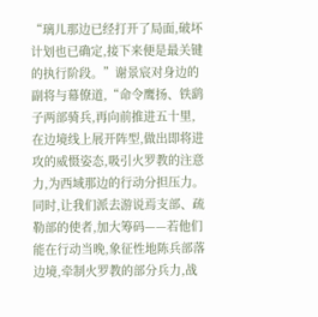“璃儿那边已经打开了局面,破坏计划也已确定,接下来便是最关键的执行阶段。”谢景宸对身边的副将与幕僚道,“命令鹰扬、铁鹞子两部骑兵,再向前推进五十里,在边境线上展开阵型,做出即将进攻的威慑姿态,吸引火罗教的注意力,为西域那边的行动分担压力。同时,让我们派去游说焉支部、疏勒部的使者,加大筹码——若他们能在行动当晚,象征性地陈兵部落边境,牵制火罗教的部分兵力,战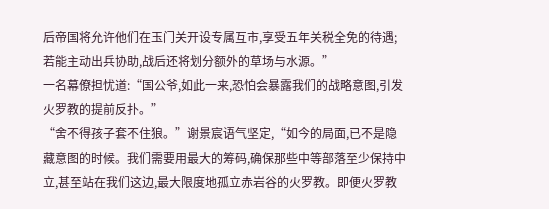后帝国将允许他们在玉门关开设专属互市,享受五年关税全免的待遇;若能主动出兵协助,战后还将划分额外的草场与水源。”
一名幕僚担忧道:“国公爷,如此一来,恐怕会暴露我们的战略意图,引发火罗教的提前反扑。”
“舍不得孩子套不住狼。”谢景宸语气坚定,“如今的局面,已不是隐藏意图的时候。我们需要用最大的筹码,确保那些中等部落至少保持中立,甚至站在我们这边,最大限度地孤立赤岩谷的火罗教。即便火罗教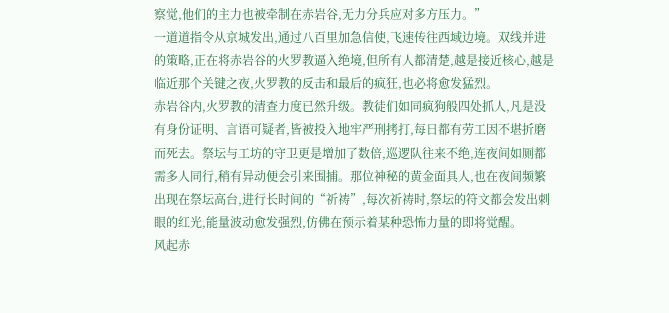察觉,他们的主力也被牵制在赤岩谷,无力分兵应对多方压力。”
一道道指令从京城发出,通过八百里加急信使,飞速传往西域边境。双线并进的策略,正在将赤岩谷的火罗教逼入绝境,但所有人都清楚,越是接近核心,越是临近那个关键之夜,火罗教的反击和最后的疯狂,也必将愈发猛烈。
赤岩谷内,火罗教的清查力度已然升级。教徒们如同疯狗般四处抓人,凡是没有身份证明、言语可疑者,皆被投入地牢严刑拷打,每日都有劳工因不堪折磨而死去。祭坛与工坊的守卫更是增加了数倍,巡逻队往来不绝,连夜间如厕都需多人同行,稍有异动便会引来围捕。那位神秘的黄金面具人,也在夜间频繁出现在祭坛高台,进行长时间的“祈祷”,每次祈祷时,祭坛的符文都会发出刺眼的红光,能量波动愈发强烈,仿佛在预示着某种恐怖力量的即将觉醒。
风起赤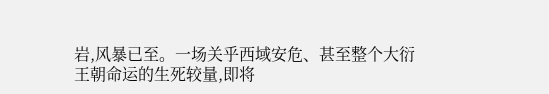岩,风暴已至。一场关乎西域安危、甚至整个大衍王朝命运的生死较量,即将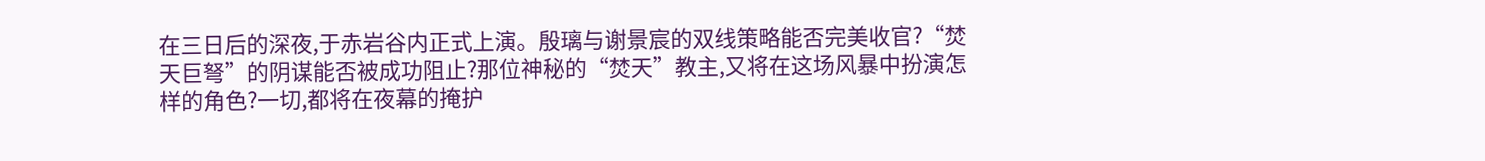在三日后的深夜,于赤岩谷内正式上演。殷璃与谢景宸的双线策略能否完美收官?“焚天巨弩”的阴谋能否被成功阻止?那位神秘的“焚天”教主,又将在这场风暴中扮演怎样的角色?一切,都将在夜幕的掩护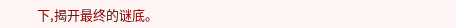下,揭开最终的谜底。